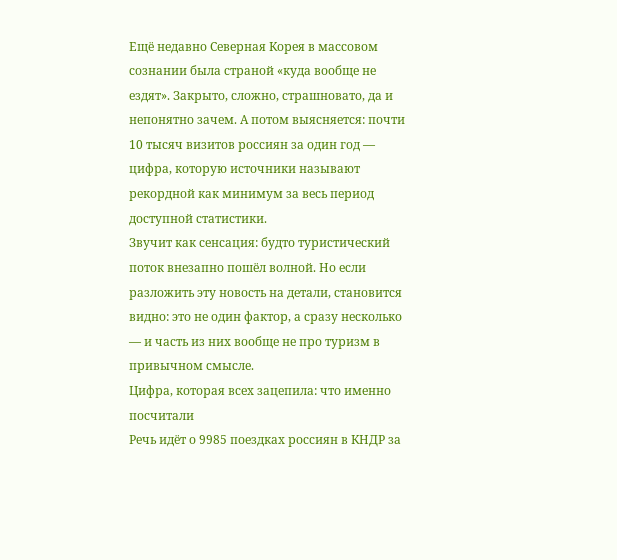Ещё недавно Северная Корея в массовом сознании была страной «куда вообще не ездят». Закрыто, сложно, страшновато, да и непонятно зачем. А потом выясняется: почти 10 тысяч визитов россиян за один год — цифра, которую источники называют рекордной как минимум за весь период доступной статистики.
Звучит как сенсация: будто туристический поток внезапно пошёл волной. Но если разложить эту новость на детали, становится видно: это не один фактор, а сразу несколько — и часть из них вообще не про туризм в привычном смысле.
Цифра, которая всех зацепила: что именно посчитали
Речь идёт о 9985 поездках россиян в КНДР за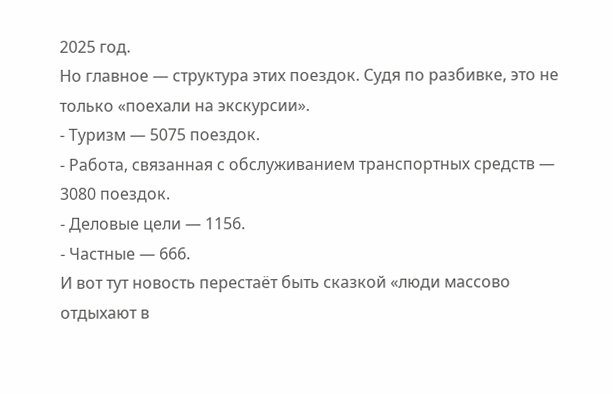2025 год.
Но главное — структура этих поездок. Судя по разбивке, это не только «поехали на экскурсии».
- Туризм — 5075 поездок.
- Работа, связанная с обслуживанием транспортных средств — 3080 поездок.
- Деловые цели — 1156.
- Частные — 666.
И вот тут новость перестаёт быть сказкой «люди массово отдыхают в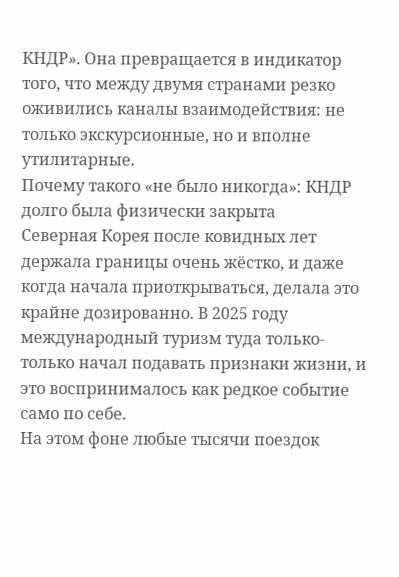КНДР». Она превращается в индикатор того, что между двумя странами резко оживились каналы взаимодействия: не только экскурсионные, но и вполне утилитарные.
Почему такого «не было никогда»: КНДР долго была физически закрыта
Северная Корея после ковидных лет держала границы очень жёстко, и даже когда начала приоткрываться, делала это крайне дозированно. В 2025 году международный туризм туда только-только начал подавать признаки жизни, и это воспринималось как редкое событие само по себе.
На этом фоне любые тысячи поездок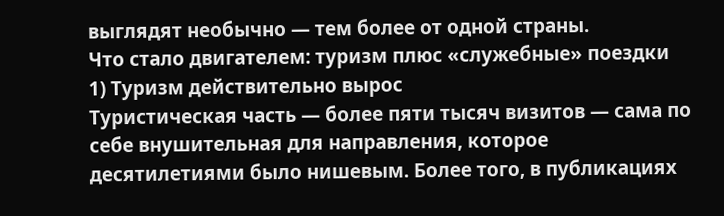выглядят необычно — тем более от одной страны.
Что стало двигателем: туризм плюс «служебные» поездки
1) Туризм действительно вырос
Туристическая часть — более пяти тысяч визитов — сама по себе внушительная для направления, которое десятилетиями было нишевым. Более того, в публикациях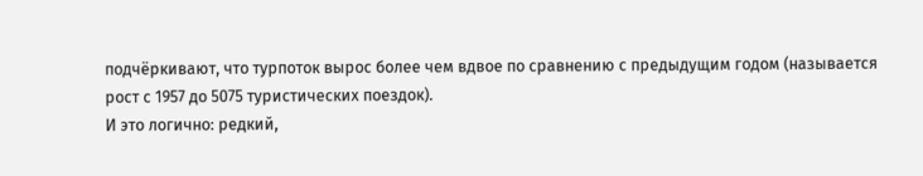подчёркивают, что турпоток вырос более чем вдвое по сравнению с предыдущим годом (называется рост с 1957 до 5075 туристических поездок).
И это логично: редкий,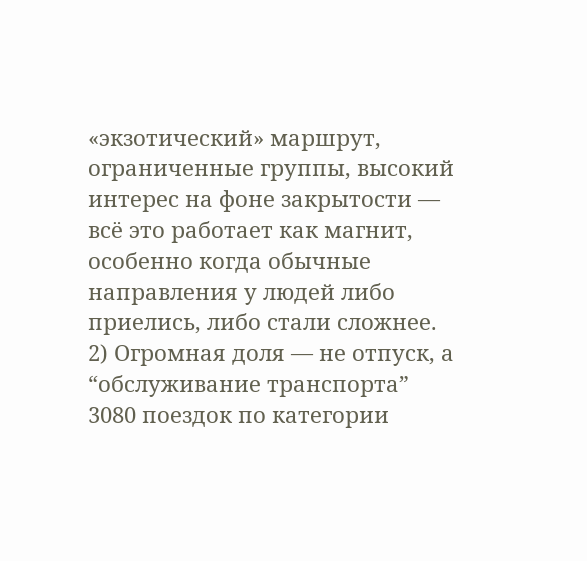«экзотический» маршрут, ограниченные группы, высокий интерес на фоне закрытости — всё это работает как магнит, особенно когда обычные направления у людей либо приелись, либо стали сложнее.
2) Огромная доля — не отпуск, а “обслуживание транспорта”
3080 поездок по категории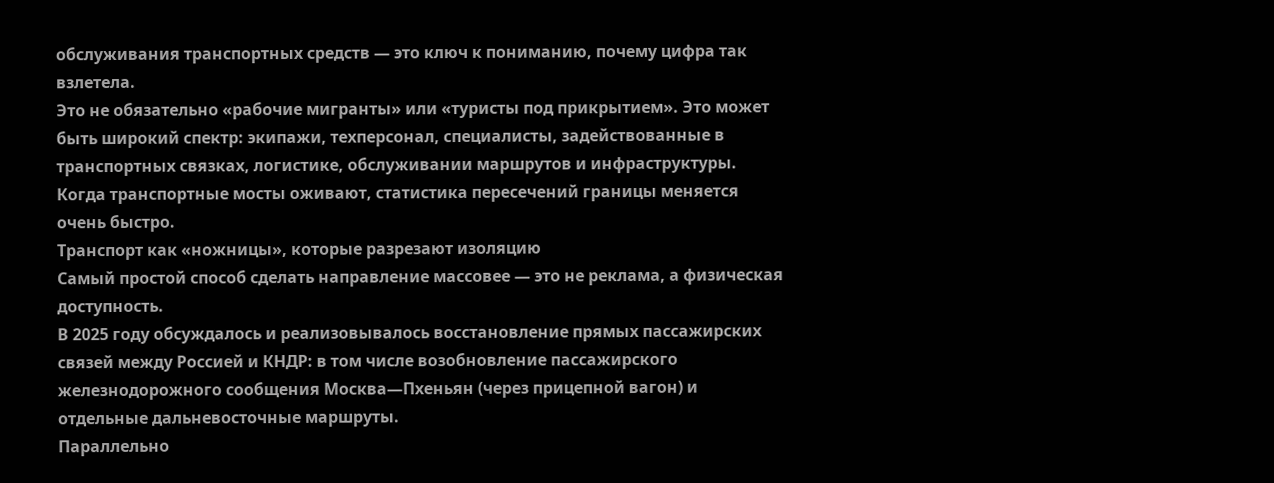обслуживания транспортных средств — это ключ к пониманию, почему цифра так взлетела.
Это не обязательно «рабочие мигранты» или «туристы под прикрытием». Это может быть широкий спектр: экипажи, техперсонал, специалисты, задействованные в транспортных связках, логистике, обслуживании маршрутов и инфраструктуры. Когда транспортные мосты оживают, статистика пересечений границы меняется очень быстро.
Транспорт как «ножницы», которые разрезают изоляцию
Самый простой способ сделать направление массовее — это не реклама, а физическая доступность.
В 2025 году обсуждалось и реализовывалось восстановление прямых пассажирских связей между Россией и КНДР: в том числе возобновление пассажирского железнодорожного сообщения Москва—Пхеньян (через прицепной вагон) и отдельные дальневосточные маршруты.
Параллельно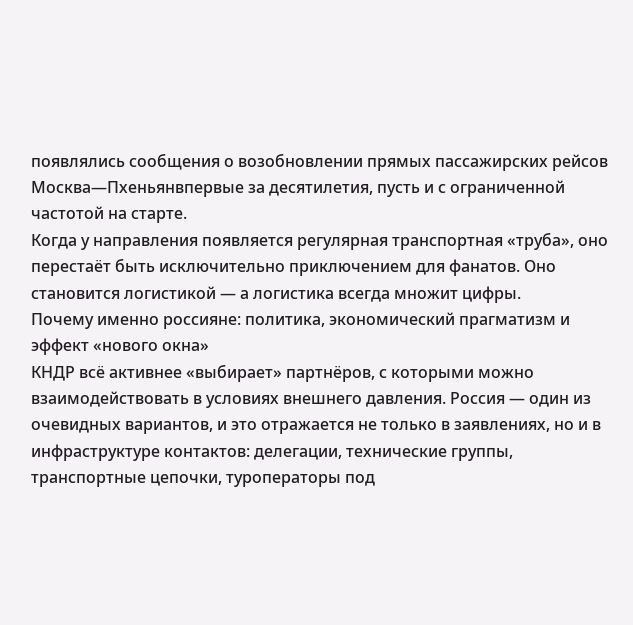появлялись сообщения о возобновлении прямых пассажирских рейсов Москва—Пхеньянвпервые за десятилетия, пусть и с ограниченной частотой на старте.
Когда у направления появляется регулярная транспортная «труба», оно перестаёт быть исключительно приключением для фанатов. Оно становится логистикой — а логистика всегда множит цифры.
Почему именно россияне: политика, экономический прагматизм и эффект «нового окна»
КНДР всё активнее «выбирает» партнёров, с которыми можно взаимодействовать в условиях внешнего давления. Россия — один из очевидных вариантов, и это отражается не только в заявлениях, но и в инфраструктуре контактов: делегации, технические группы, транспортные цепочки, туроператоры под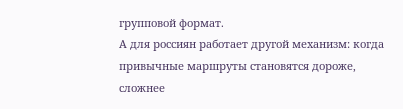групповой формат.
А для россиян работает другой механизм: когда привычные маршруты становятся дороже, сложнее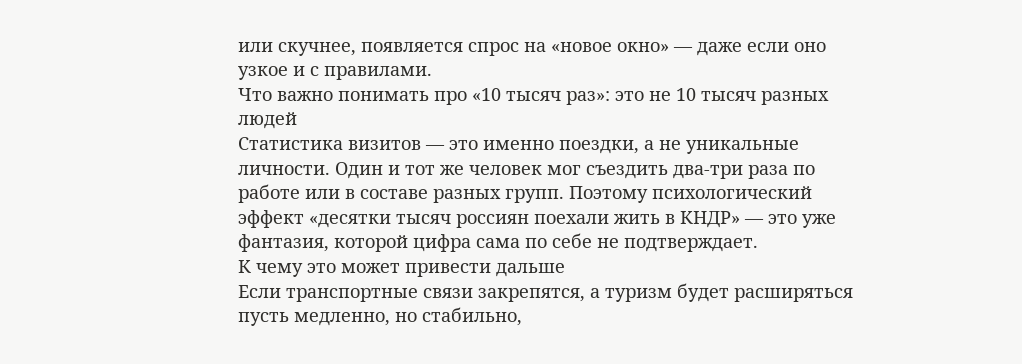или скучнее, появляется спрос на «новое окно» — даже если оно узкое и с правилами.
Что важно понимать про «10 тысяч раз»: это не 10 тысяч разных людей
Статистика визитов — это именно поездки, а не уникальные личности. Один и тот же человек мог съездить два-три раза по работе или в составе разных групп. Поэтому психологический эффект «десятки тысяч россиян поехали жить в КНДР» — это уже фантазия, которой цифра сама по себе не подтверждает.
К чему это может привести дальше
Если транспортные связи закрепятся, а туризм будет расширяться пусть медленно, но стабильно,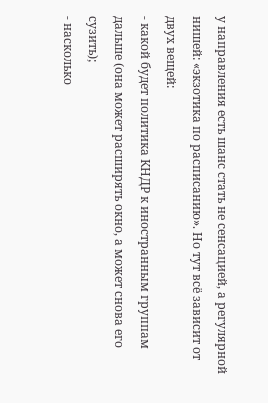у направления есть шанс стать не сенсацией, а регулярной нишей: «экзотика по расписанию». Но тут всё зависит от двух вещей:
- какой будет политика КНДР к иностранным группам дальше (она может расширять окно, а может снова его сузить);
- насколько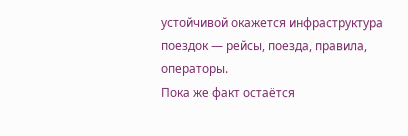устойчивой окажется инфраструктура поездок — рейсы, поезда, правила, операторы.
Пока же факт остаётся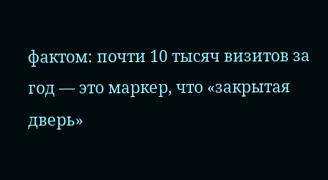фактом: почти 10 тысяч визитов за год — это маркер, что «закрытая дверь»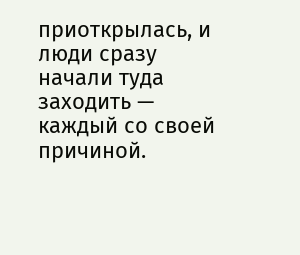приоткрылась, и люди сразу начали туда заходить — каждый со своей причиной.